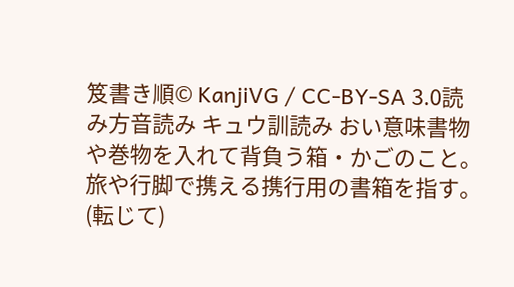笈書き順© KanjiVG / CC-BY-SA 3.0読み方音読み キュウ訓読み おい意味書物や巻物を入れて背負う箱・かごのこと。旅や行脚で携える携行用の書箱を指す。(転じて)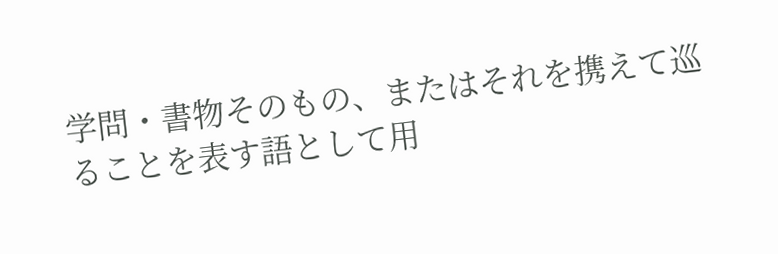学問・書物そのもの、またはそれを携えて巡ることを表す語として用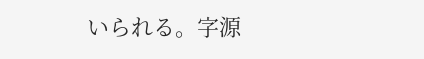いられる。字源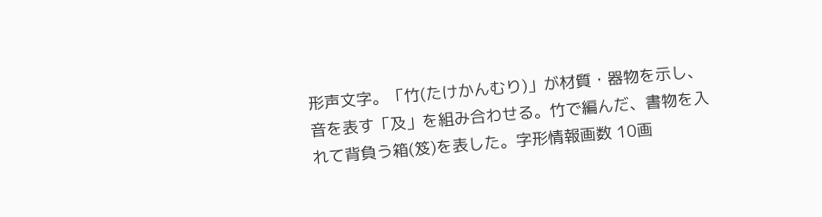形声文字。「竹(たけかんむり)」が材質・器物を示し、音を表す「及」を組み合わせる。竹で編んだ、書物を入れて背負う箱(笈)を表した。字形情報画数 10画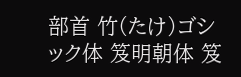部首 竹(たけ)ゴシック体 笈明朝体 笈